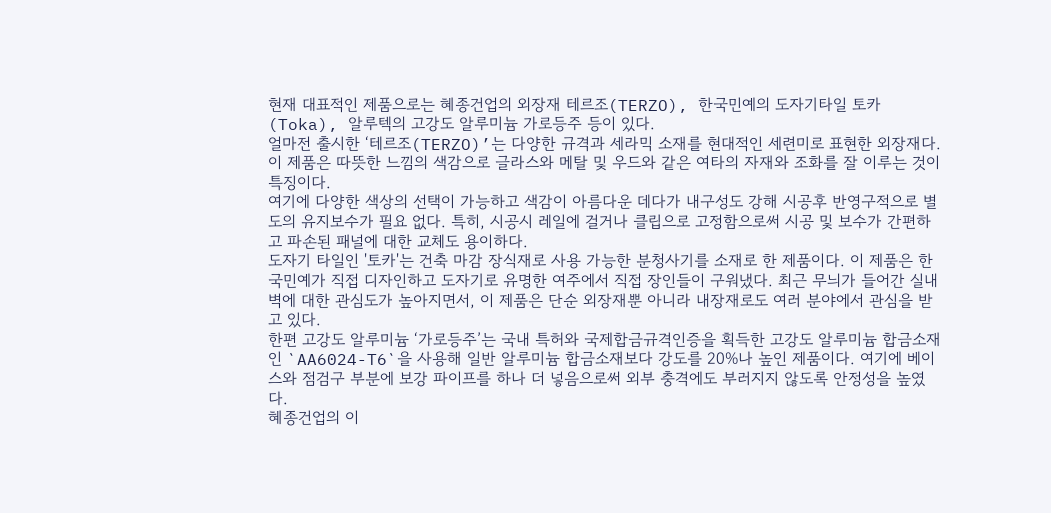현재 대표적인 제품으로는 혜종건업의 외장재 테르조(TERZO), 한국민예의 도자기타일 토카(Toka), 알루텍의 고강도 알루미늄 가로등주 등이 있다.
얼마전 출시한 ‘테르조(TERZO)’는 다양한 규격과 세라믹 소재를 현대적인 세련미로 표현한 외장재다. 이 제품은 따뜻한 느낌의 색감으로 글라스와 메탈 및 우드와 같은 여타의 자재와 조화를 잘 이루는 것이 특징이다.
여기에 다양한 색상의 선택이 가능하고 색감이 아름다운 데다가 내구성도 강해 시공후 반영구적으로 별도의 유지보수가 필요 없다. 특히, 시공시 레일에 걸거나 클립으로 고정함으로써 시공 및 보수가 간편하고 파손된 패널에 대한 교체도 용이하다.
도자기 타일인 '토카'는 건축 마감 장식재로 사용 가능한 분청사기를 소재로 한 제품이다. 이 제품은 한국민예가 직접 디자인하고 도자기로 유명한 여주에서 직접 장인들이 구워냈다. 최근 무늬가 들어간 실내 벽에 대한 관심도가 높아지면서, 이 제품은 단순 외장재뿐 아니라 내장재로도 여러 분야에서 관심을 받고 있다.
한편 고강도 알루미늄 ‘가로등주’는 국내 특허와 국제합금규격인증을 획득한 고강도 알루미늄 합금소재인 `AA6024-T6`을 사용해 일반 알루미늄 합금소재보다 강도를 20%나 높인 제품이다. 여기에 베이스와 점검구 부분에 보강 파이프를 하나 더 넣음으로써 외부 충격에도 부러지지 않도록 안정성을 높였다.
혜종건업의 이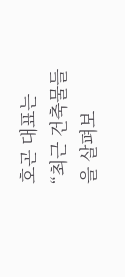호곤 대표는 “최근 건축물들을 살펴보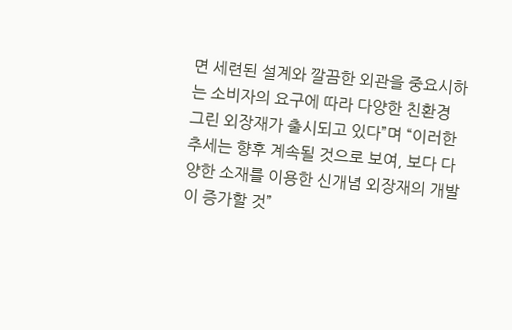면 세련된 설계와 깔끔한 외관을 중요시하는 소비자의 요구에 따라 다양한 친환경 그린 외장재가 출시되고 있다”며 “이러한 추세는 향후 계속될 것으로 보여, 보다 다양한 소재를 이용한 신개념 외장재의 개발이 증가할 것”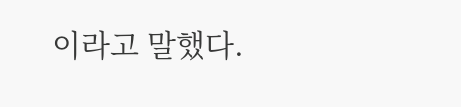이라고 말했다.